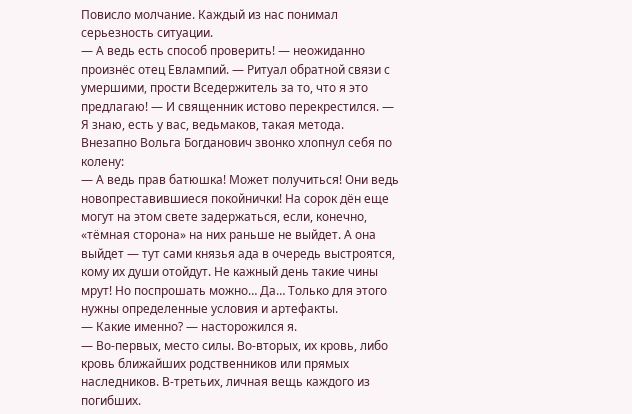Повисло молчание. Каждый из нас понимал серьезность ситуации.
— А ведь есть способ проверить! — неожиданно произнёс отец Евлампий. — Ритуал обратной связи с умершими, прости Вседержитель за то, что я это предлагаю! — И священник истово перекрестился. — Я знаю, есть у вас, ведьмаков, такая метода.
Внезапно Вольга Богданович звонко хлопнул себя по колену:
— А ведь прав батюшка! Может получиться! Они ведь новопреставившиеся покойнички! На сорок дён еще могут на этом свете задержаться, если, конечно, «тёмная сторона» на них раньше не выйдет. А она выйдет — тут сами князья ада в очередь выстроятся, кому их души отойдут. Не кажный день такие чины мрут! Но поспрошать можно… Да… Только для этого нужны определенные условия и артефакты.
— Какие именно? — насторожился я.
— Во-первых, место силы. Во-вторых, их кровь, либо кровь ближайших родственников или прямых наследников. В-третьих, личная вещь каждого из погибших.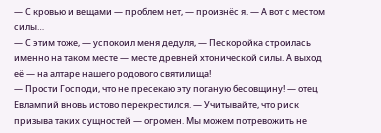— С кровью и вещами — проблем нет, — произнёс я. — А вот с местом силы…
— С этим тоже, — успокоил меня дедуля, — Пескоройка строилась именно на таком месте — месте древней хтонической силы. А выход её — на алтаре нашего родового святилища!
— Прости Господи, что не пресекаю эту поганую бесовщину! — отец Евлампий вновь истово перекрестился. — Учитывайте, что риск призыва таких сущностей — огромен. Мы можем потревожить не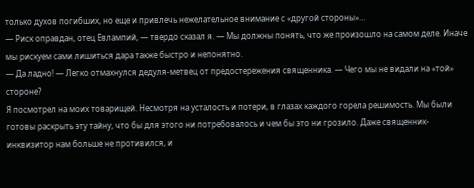только духов погибших, но еще и привлечь нежелательное внимание с «другой стороны»…
— Риск оправдан, отец Евлампий, — твердо сказал я. — Мы должны понять, что же произошло на самом деле. Иначе мы рискуем сами лишиться дара также быстро и непонятно.
— Да ладно! — Легко отмахнулся дедуля-метвец от предостережения священника. — Чего мы не видали на «той» стороне?
Я посмотрел на моих товарищей. Несмотря на усталость и потери, в глазах каждого горела решимость. Мы были готовы раскрыть эту тайну, что бы для этого ни потребовалось и чем бы это ни грозило. Даже священник-инквизитор нам больше не противился, и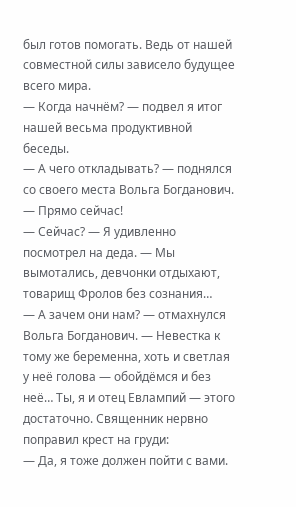был готов помогать. Ведь от нашей совместной силы зависело будущее всего мира.
— Когда начнём? — подвел я итог нашей весьма продуктивной беседы.
— А чего откладывать? — поднялся со своего места Вольга Богданович. — Прямо сейчас!
— Сейчас? — Я удивленно посмотрел на деда. — Мы вымотались, девчонки отдыхают, товарищ Фролов без сознания…
— А зачем они нам? — отмахнулся Вольга Богданович. — Невестка к тому же беременна, хоть и светлая у неё голова — обойдёмся и без неё… Ты, я и отец Евлампий — этого достаточно. Священник нервно поправил крест на груди:
— Да, я тоже должен пойти с вами.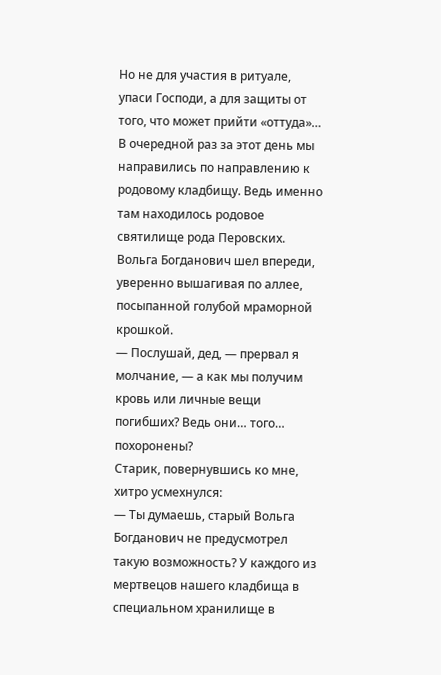Но не для участия в ритуале, упаси Господи, а для защиты от того, что может прийти «оттуда»…
В очередной раз за этот день мы направились по направлению к родовому кладбищу. Ведь именно там находилось родовое святилище рода Перовских. Вольга Богданович шел впереди, уверенно вышагивая по аллее, посыпанной голубой мраморной крошкой.
— Послушай, дед, — прервал я молчание, — а как мы получим кровь или личные вещи погибших? Ведь они… того… похоронены?
Старик, повернувшись ко мне, хитро усмехнулся:
— Ты думаешь, старый Вольга Богданович не предусмотрел такую возможность? У каждого из мертвецов нашего кладбища в специальном хранилище в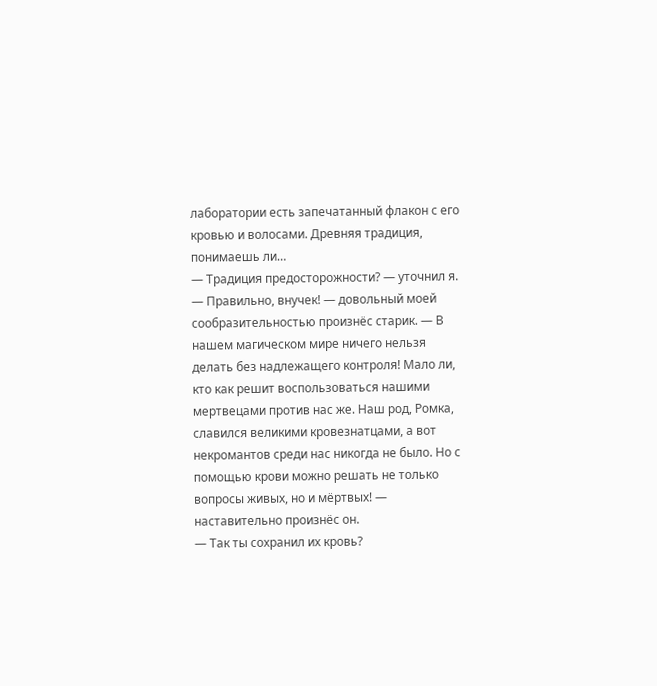лаборатории есть запечатанный флакон с его кровью и волосами. Древняя традиция, понимаешь ли…
— Традиция предосторожности? — уточнил я.
— Правильно, внучек! — довольный моей сообразительностью произнёс старик. — В нашем магическом мире ничего нельзя делать без надлежащего контроля! Мало ли, кто как решит воспользоваться нашими мертвецами против нас же. Наш род, Ромка, славился великими кровезнатцами, а вот некромантов среди нас никогда не было. Но с помощью крови можно решать не только вопросы живых, но и мёртвых! — наставительно произнёс он.
— Так ты сохранил их кровь?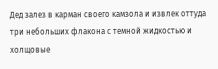Дед залез в карман своего камзола и извлек оттуда три небольших флакона с темной жидкостью и холщовые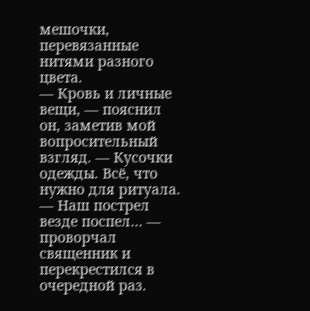мешочки, перевязанные нитями разного цвета.
— Кровь и личные вещи, — пояснил он, заметив мой вопросительный взгляд. — Кусочки одежды. Всё, что нужно для ритуала.
— Наш пострел везде поспел… — проворчал священник и перекрестился в очередной раз.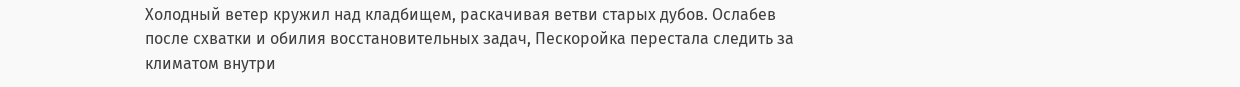Холодный ветер кружил над кладбищем, раскачивая ветви старых дубов. Ослабев после схватки и обилия восстановительных задач, Пескоройка перестала следить за климатом внутри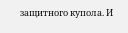защитного купола. И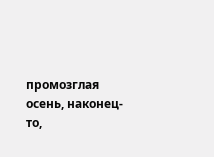промозглая осень, наконец-то,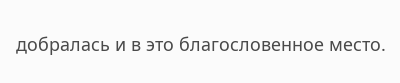добралась и в это благословенное место.